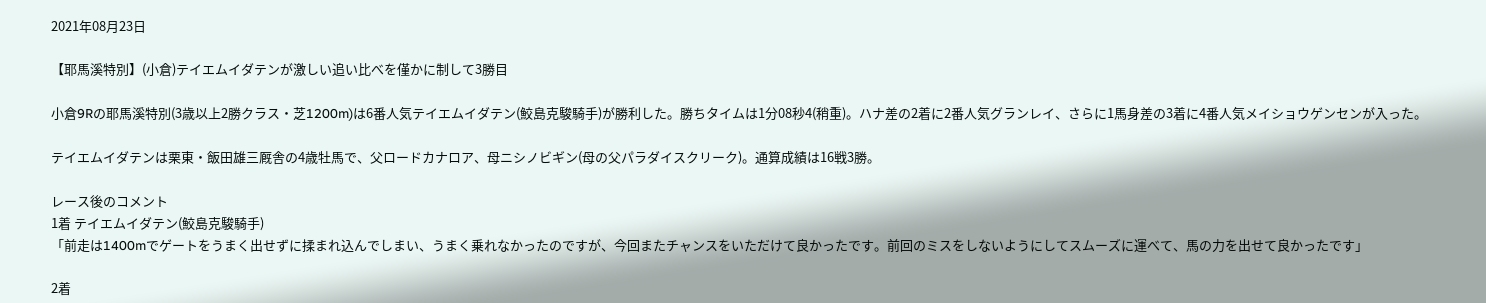2021年08月23日

【耶馬溪特別】(小倉)テイエムイダテンが激しい追い比べを僅かに制して3勝目

小倉9Rの耶馬溪特別(3歳以上2勝クラス・芝1200m)は6番人気テイエムイダテン(鮫島克駿騎手)が勝利した。勝ちタイムは1分08秒4(稍重)。ハナ差の2着に2番人気グランレイ、さらに1馬身差の3着に4番人気メイショウゲンセンが入った。

テイエムイダテンは栗東・飯田雄三厩舎の4歳牡馬で、父ロードカナロア、母ニシノビギン(母の父パラダイスクリーク)。通算成績は16戦3勝。

レース後のコメント
1着 テイエムイダテン(鮫島克駿騎手)
「前走は1400mでゲートをうまく出せずに揉まれ込んでしまい、うまく乗れなかったのですが、今回またチャンスをいただけて良かったです。前回のミスをしないようにしてスムーズに運べて、馬の力を出せて良かったです」

2着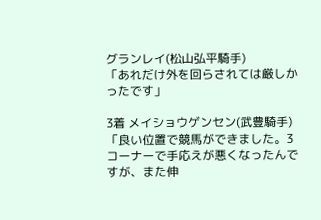グランレイ(松山弘平騎手)
「あれだけ外を回らされては厳しかったです」

3着 メイショウゲンセン(武豊騎手)
「良い位置で競馬ができました。3コーナーで手応えが悪くなったんですが、また伸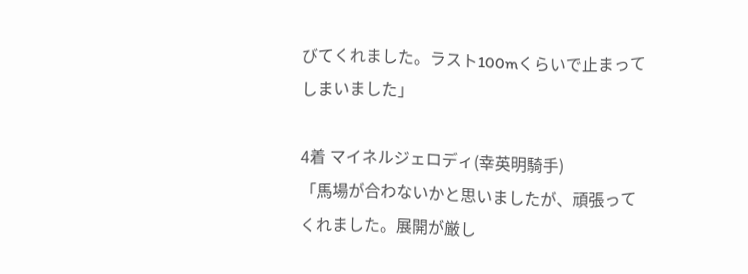びてくれました。ラスト100mくらいで止まってしまいました」

4着 マイネルジェロディ(幸英明騎手)
「馬場が合わないかと思いましたが、頑張ってくれました。展開が厳し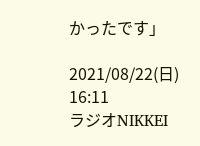かったです」

2021/08/22(日) 16:11
ラジオNIKKEI